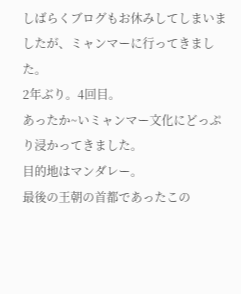しばらくブログもお休みしてしまいましたが、ミャンマーに行ってきました。
2年ぶり。4回目。
あったか~いミャンマー文化にどっぷり浸かってきました。
目的地はマンダレー。
最後の王朝の首都であったこの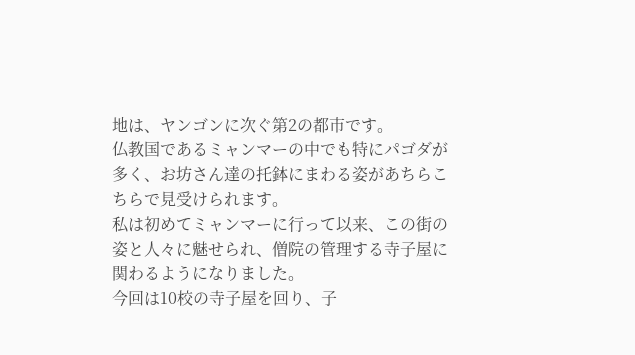地は、ヤンゴンに次ぐ第2の都市です。
仏教国であるミャンマーの中でも特にパゴダが多く、お坊さん達の托鉢にまわる姿があちらこちらで見受けられます。
私は初めてミャンマーに行って以来、この街の姿と人々に魅せられ、僧院の管理する寺子屋に関わるようになりました。
今回は10校の寺子屋を回り、子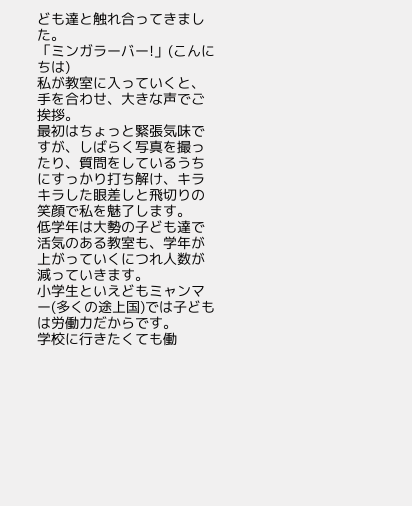ども達と触れ合ってきました。
「ミンガラーバー!」(こんにちは)
私が教室に入っていくと、手を合わせ、大きな声でご挨拶。
最初はちょっと緊張気味ですが、しばらく写真を撮ったり、質問をしているうちにすっかり打ち解け、キラキラした眼差しと飛切りの笑顔で私を魅了します。
低学年は大勢の子ども達で活気のある教室も、学年が上がっていくにつれ人数が減っていきます。
小学生といえどもミャンマー(多くの途上国)では子どもは労働力だからです。
学校に行きたくても働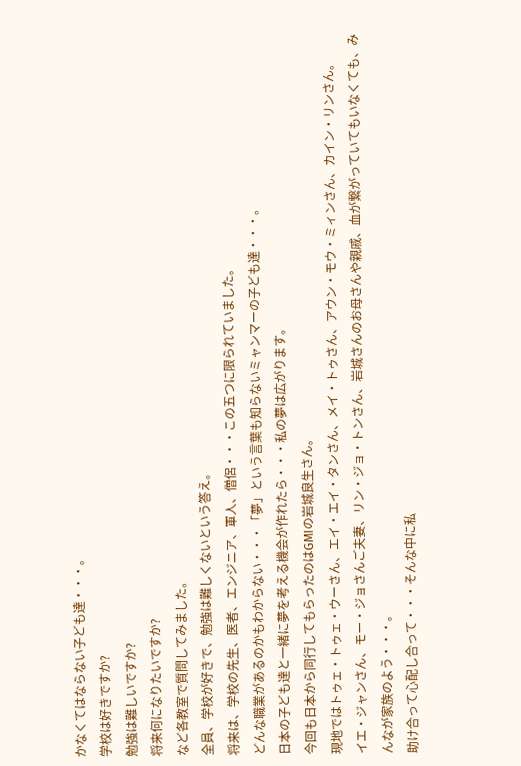かなくてはならない子ども達・・・。
学校は好きですか?
勉強は難しいですか?
将来何になりたいですか?
など各教室で質問してみました。
全員、学校が好きで、勉強は難しくないという答え。
将来は、学校の先生、医者、エンジニア、軍人、僧侶・・・この五つに限られていました。
どんな職業があるのかもわからない・・・「夢」という言葉も知らないミャンマーの子ども達・・・。
日本の子ども達と一緒に夢を考える機会が作れたら・・・私の夢は広がります。
今回も日本から同行してもらったのはGMIの岩城良生さん。
現地ではトゥェ・トゥェ・ウーさん、エイ・エイ・タンさん、メイ・トゥさん、アウン・モウ・ミィンさん、カイン・リンさん。
イエ・ジャンさん、モー・ジョさんご夫妻、リン・ジョ・トンさん、岩城さんのお母さんや親戚、血が繋がっていてもいなくても、みんなが家族のよう・・・。
助け合って心配し合って・・・そんな中に私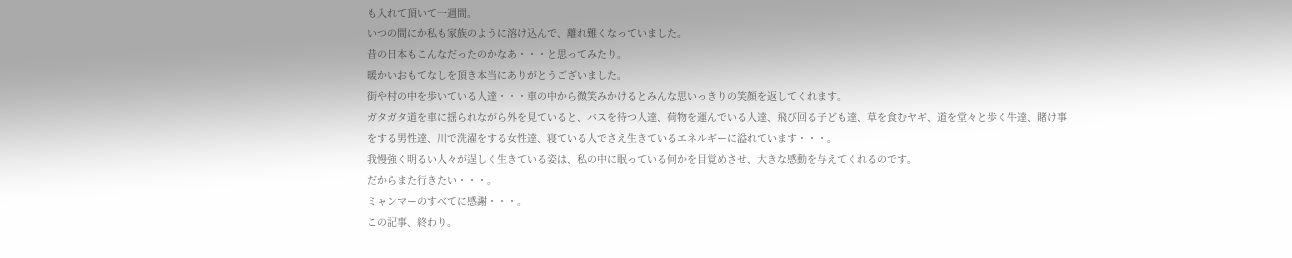も入れて頂いて一週間。
いつの間にか私も家族のように溶け込んで、離れ難くなっていました。
昔の日本もこんなだったのかなあ・・・と思ってみたり。
暖かいおもてなしを頂き本当にありがとうございました。
街や村の中を歩いている人達・・・車の中から微笑みかけるとみんな思いっきりの笑顔を返してくれます。
ガタガタ道を車に揺られながら外を見ていると、バスを待つ人達、荷物を運んでいる人達、飛び回る子ども達、草を食むヤギ、道を堂々と歩く牛達、賭け事をする男性達、川で洗濯をする女性達、寝ている人でさえ生きているエネルギーに溢れています・・・。
我慢強く明るい人々が逞しく生きている姿は、私の中に眠っている何かを目覚めさせ、大きな感動を与えてくれるのです。
だからまた行きたい・・・。
ミャンマーのすべてに感謝・・・。
この記事、終わり。